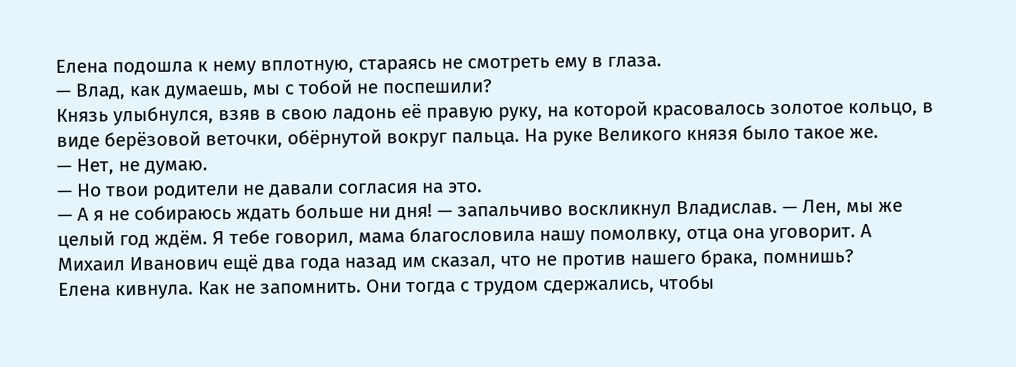Елена подошла к нему вплотную, стараясь не смотреть ему в глаза.
— Влад, как думаешь, мы с тобой не поспешили?
Князь улыбнулся, взяв в свою ладонь её правую руку, на которой красовалось золотое кольцо, в виде берёзовой веточки, обёрнутой вокруг пальца. На руке Великого князя было такое же.
— Нет, не думаю.
— Но твои родители не давали согласия на это.
— А я не собираюсь ждать больше ни дня! — запальчиво воскликнул Владислав. — Лен, мы же целый год ждём. Я тебе говорил, мама благословила нашу помолвку, отца она уговорит. А Михаил Иванович ещё два года назад им сказал, что не против нашего брака, помнишь?
Елена кивнула. Как не запомнить. Они тогда с трудом сдержались, чтобы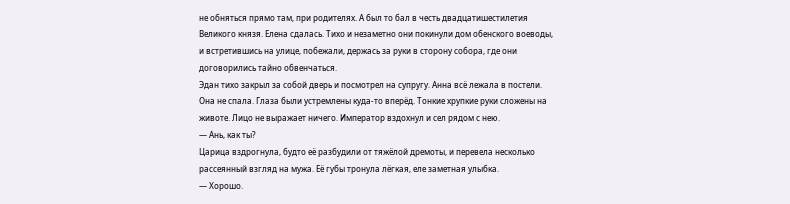не обняться прямо там, при родителях. А был то бал в честь двадцатишестилетия Великого князя. Елена сдалась. Тихо и незаметно они покинули дом обенского воеводы, и встретившись на улице, побежали, держась за руки в сторону собора, где они договорились тайно обвенчаться.
Эдан тихо закрыл за собой дверь и посмотрел на супругу. Анна всё лежала в постели. Она не спала. Глаза были устремлены куда-то вперёд. Тонкие хрупкие руки сложены на животе. Лицо не выражает ничего. Император вздохнул и сел рядом с нею.
— Ань, как ты?
Царица вздрогнула, будто её разбудили от тяжёлой дремоты, и перевела несколько рассеянный взгляд на мужа. Её губы тронула лёгкая, еле заметная улыбка.
— Хорошо.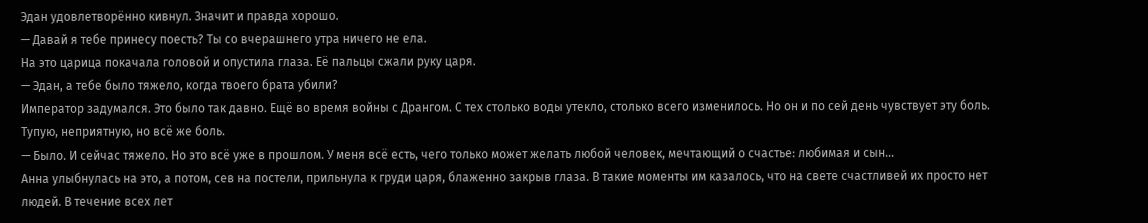Эдан удовлетворённо кивнул. Значит и правда хорошо.
— Давай я тебе принесу поесть? Ты со вчерашнего утра ничего не ела.
На это царица покачала головой и опустила глаза. Её пальцы сжали руку царя.
— Эдан, а тебе было тяжело, когда твоего брата убили?
Император задумался. Это было так давно. Ещё во время войны с Дрангом. С тех столько воды утекло, столько всего изменилось. Но он и по сей день чувствует эту боль. Тупую, неприятную, но всё же боль.
— Было. И сейчас тяжело. Но это всё уже в прошлом. У меня всё есть, чего только может желать любой человек, мечтающий о счастье: любимая и сын…
Анна улыбнулась на это, а потом, сев на постели, прильнула к груди царя, блаженно закрыв глаза. В такие моменты им казалось, что на свете счастливей их просто нет людей. В течение всех лет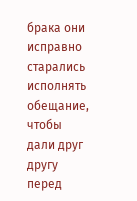брака они исправно старались исполнять обещание, чтобы дали друг другу перед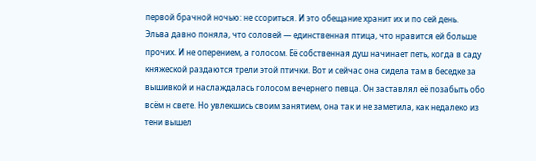первой брачной ночью: не ссориться. И это обещание хранит их и по сей день.
Эльва давно поняла, что соловей — единственная птица, что нравится ей больше прочих. И не оперением, а голосом. Её собственная душ начинает петь, когда в саду княжеской раздаются трели этой птички. Вот и сейчас она сидела там в беседке за вышивкой и наслаждалась голосом вечернего певца. Он заставлял её позабыть обо всём н свете. Но увлекшись своим занятием, она так и не заметила, как недалеко из тени вышел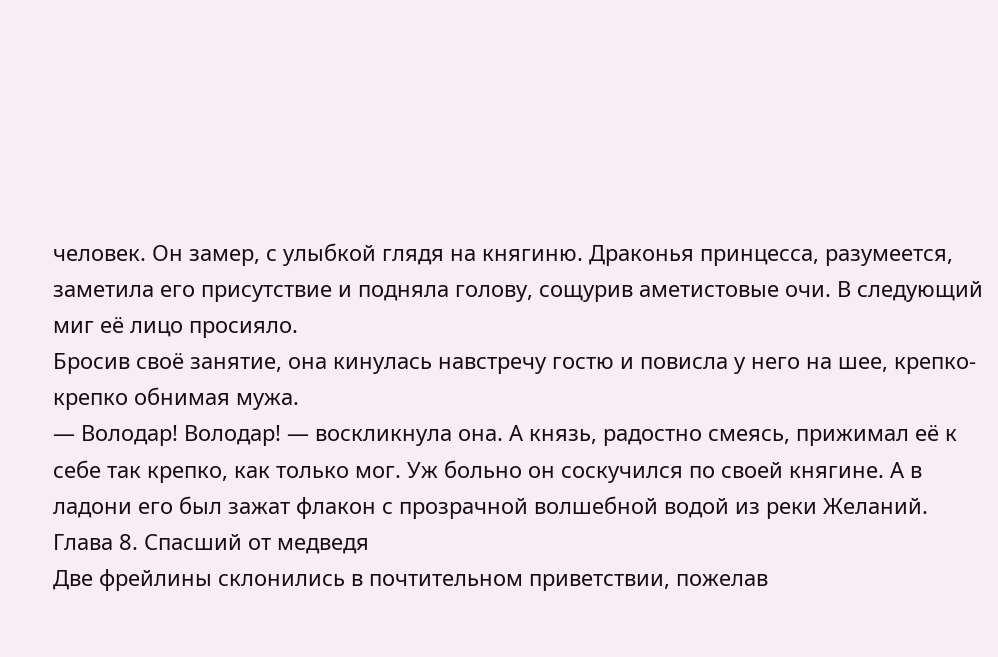человек. Он замер, с улыбкой глядя на княгиню. Драконья принцесса, разумеется, заметила его присутствие и подняла голову, сощурив аметистовые очи. В следующий миг её лицо просияло.
Бросив своё занятие, она кинулась навстречу гостю и повисла у него на шее, крепко-крепко обнимая мужа.
— Володар! Володар! — воскликнула она. А князь, радостно смеясь, прижимал её к себе так крепко, как только мог. Уж больно он соскучился по своей княгине. А в ладони его был зажат флакон с прозрачной волшебной водой из реки Желаний.
Глава 8. Спасший от медведя
Две фрейлины склонились в почтительном приветствии, пожелав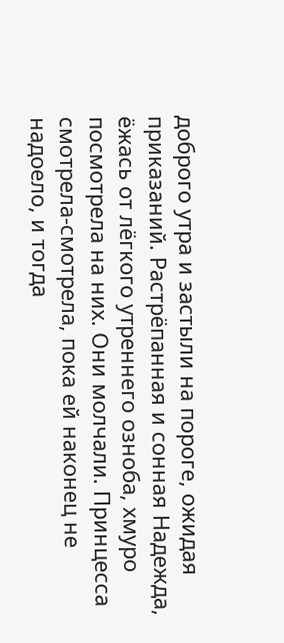доброго утра и застыли на пороге, ожидая приказаний. Растрёпанная и сонная Надежда, ёжась от лёгкого утреннего озноба, хмуро посмотрела на них. Они молчали. Принцесса смотрела-смотрела, пока ей наконец не надоело, и тогда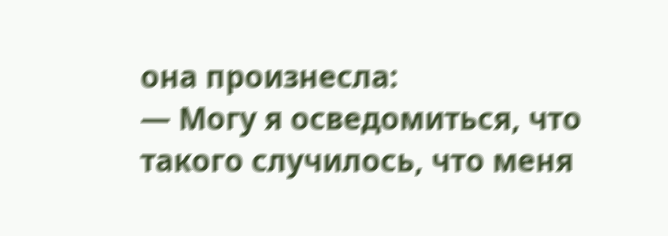она произнесла:
— Могу я осведомиться, что такого случилось, что меня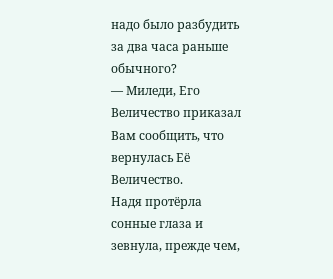надо было разбудить за два часа раньше обычного?
— Миледи, Его Величество приказал Вам сообщить, что вернулась Её Величество.
Надя протёрла сонные глаза и зевнула, прежде чем,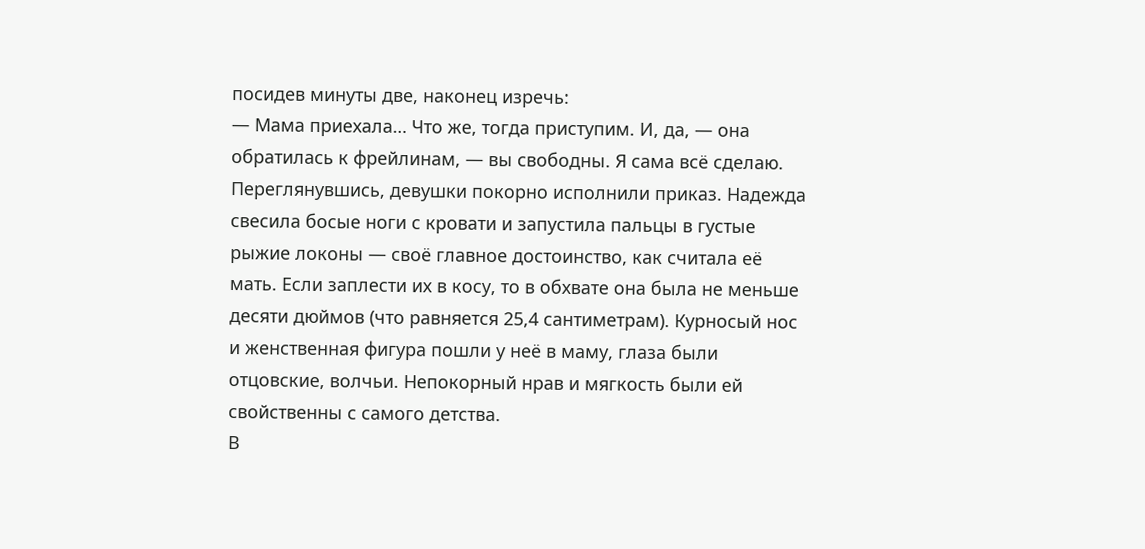посидев минуты две, наконец изречь:
— Мама приехала… Что же, тогда приступим. И, да, — она обратилась к фрейлинам, — вы свободны. Я сама всё сделаю.
Переглянувшись, девушки покорно исполнили приказ. Надежда свесила босые ноги с кровати и запустила пальцы в густые рыжие локоны — своё главное достоинство, как считала её мать. Если заплести их в косу, то в обхвате она была не меньше десяти дюймов (что равняется 25,4 сантиметрам). Курносый нос и женственная фигура пошли у неё в маму, глаза были отцовские, волчьи. Непокорный нрав и мягкость были ей свойственны с самого детства.
В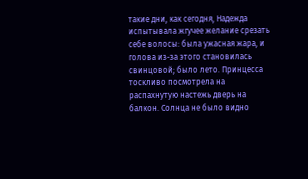такие дни, как сегодня, Надежда испытывала жгучее желание срезать себе волосы: была ужасная жара, и голова из-за этого становилась свинцовой; было лето. Принцесса тоскливо посмотрела на распахнутую настежь дверь на балкон. Солнца не было видно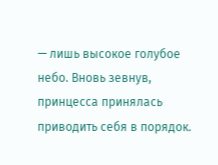— лишь высокое голубое небо. Вновь зевнув, принцесса принялась приводить себя в порядок.